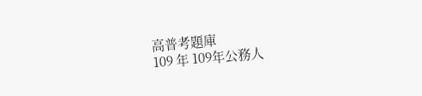高普考題庫
109 年 109年公務人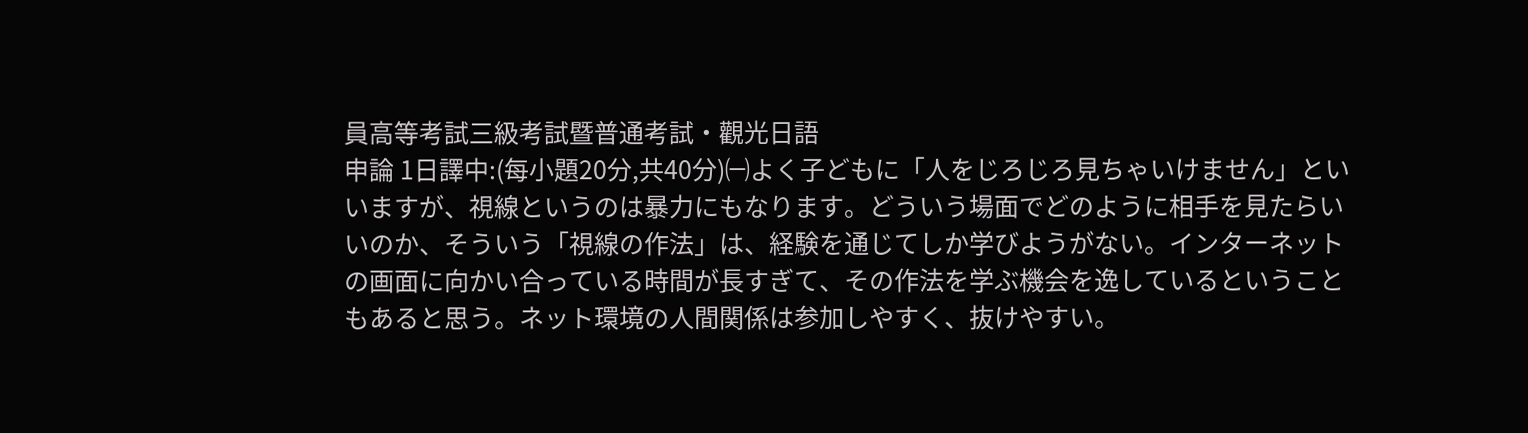員高等考試三級考試暨普通考試・觀光日語
申論 1日譯中:(每小題20分,共40分)㈠よく子どもに「人をじろじろ見ちゃいけません」といいますが、視線というのは暴力にもなります。どういう場面でどのように相手を見たらいいのか、そういう「視線の作法」は、経験を通じてしか学びようがない。インターネットの画面に向かい合っている時間が長すぎて、その作法を学ぶ機会を逸しているということもあると思う。ネット環境の人間関係は参加しやすく、抜けやすい。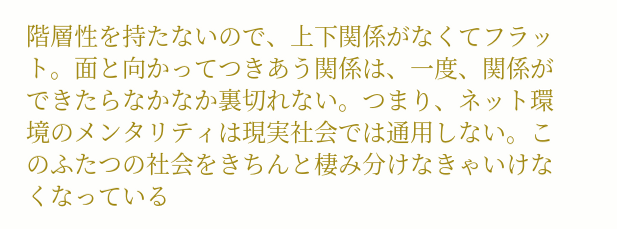階層性を持たないので、上下関係がなくてフラット。面と向かってつきあう関係は、一度、関係ができたらなかなか裏切れない。つまり、ネット環境のメンタリティは現実社会では通用しない。このふたつの社会をきちんと棲み分けなきゃいけなくなっている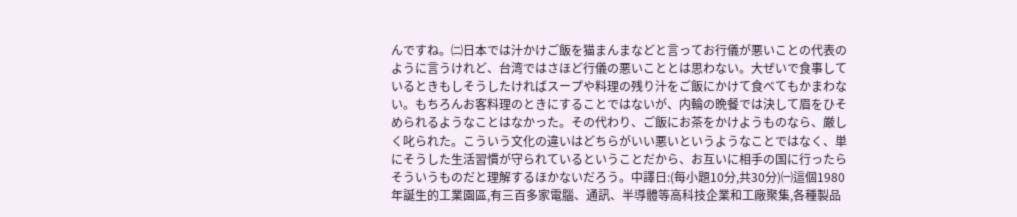んですね。㈡日本では汁かけご飯を猫まんまなどと言ってお行儀が悪いことの代表のように言うけれど、台湾ではさほど行儀の悪いこととは思わない。大ぜいで食事しているときもしそうしたければスープや料理の残り汁をご飯にかけて食べてもかまわない。もちろんお客料理のときにすることではないが、内輪の晩餐では決して眉をひそめられるようなことはなかった。その代わり、ご飯にお茶をかけようものなら、厳しく叱られた。こういう文化の違いはどちらがいい悪いというようなことではなく、単にそうした生活習慣が守られているということだから、お互いに相手の国に行ったらそういうものだと理解するほかないだろう。中譯日:(每小題10分,共30分)㈠這個1980年誕生的工業園區,有三百多家電腦、通訊、半導體等高科技企業和工廠聚集,各種製品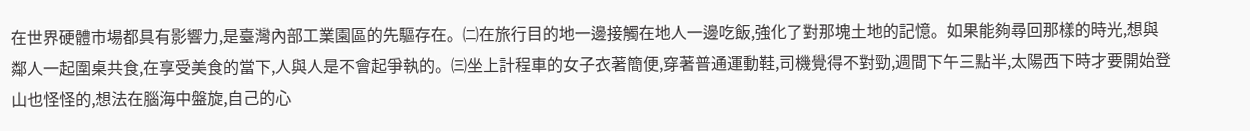在世界硬體市場都具有影響力,是臺灣內部工業園區的先驅存在。㈡在旅行目的地一邊接觸在地人一邊吃飯,強化了對那塊土地的記憶。如果能夠尋回那樣的時光,想與鄰人一起圍桌共食,在享受美食的當下,人與人是不會起爭執的。㈢坐上計程車的女子衣著簡便,穿著普通運動鞋,司機覺得不對勁,週間下午三點半,太陽西下時才要開始登山也怪怪的,想法在腦海中盤旋,自己的心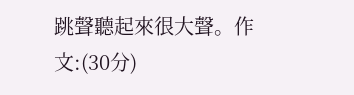跳聲聽起來很大聲。作文:(30分)